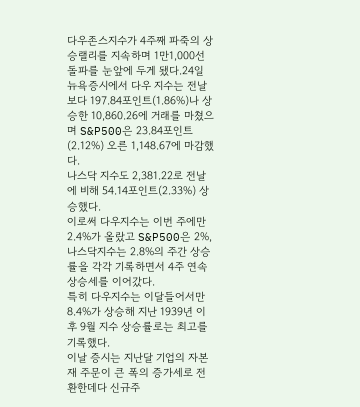다우존스지수가 4주째 파죽의 상승랠리를 지속하며 1만1,000선 돌파를 눈앞에 두게 됐다.24일 뉴욕증시에서 다우 지수는 전날보다 197.84포인트(1.86%)나 상승한 10,860.26에 거래를 마쳤으며 S&P500은 23.84포인트(2.12%) 오른 1,148.67에 마감했다.
나스닥 지수도 2,381.22로 전날에 비해 54.14포인트(2.33%) 상승했다.
이로써 다우지수는 이번 주에만 2.4%가 올랐고 S&P500은 2%, 나스닥지수는 2.8%의 주간 상승률을 각각 기록하면서 4주 연속 상승세를 이어갔다.
특히 다우지수는 이달들어서만 8.4%가 상승해 지난 1939년 이후 9월 지수 상승률로는 최고를 기록했다.
이날 증시는 지난달 기업의 자본재 주문이 큰 폭의 증가세로 전환한데다 신규주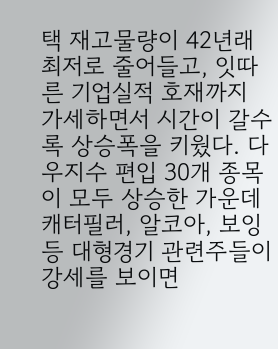택 재고물량이 42년래 최저로 줄어들고, 잇따른 기업실적 호재까지 가세하면서 시간이 갈수록 상승폭을 키웠다. 다우지수 편입 30개 종목이 모두 상승한 가운데 캐터필러, 알코아, 보잉 등 대형경기 관련주들이 강세를 보이면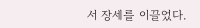서 장세를 이끌었다.